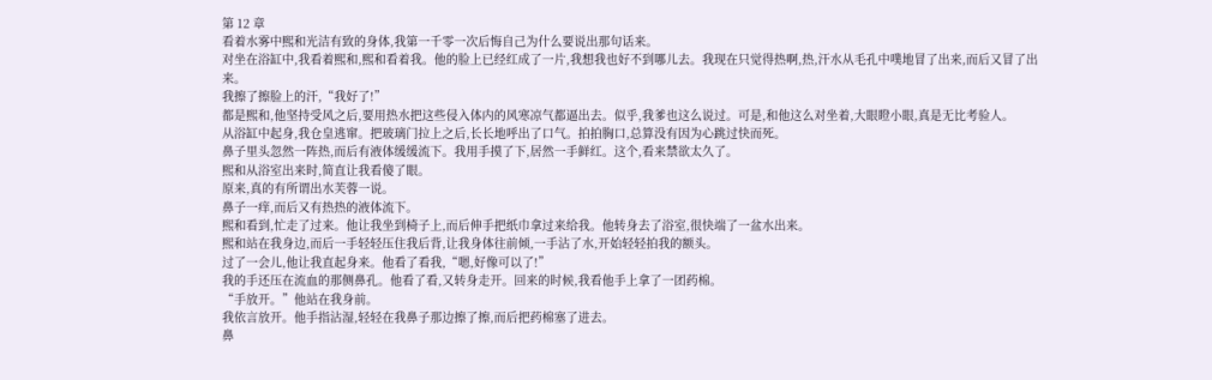第 12 章
看着水雾中熙和光洁有致的身体,我第一千零一次后悔自己为什么要说出那句话来。
对坐在浴缸中,我看着熙和,熙和看着我。他的脸上已经红成了一片,我想我也好不到哪儿去。我现在只觉得热啊,热,汗水从毛孔中噗地冒了出来,而后又冒了出来。
我擦了擦脸上的汗,“我好了!”
都是熙和,他坚持受风之后,要用热水把这些侵入体内的风寒凉气都逼出去。似乎,我爹也这么说过。可是,和他这么对坐着,大眼瞪小眼,真是无比考验人。
从浴缸中起身,我仓皇逃窜。把玻璃门拉上之后,长长地呼出了口气。拍拍胸口,总算没有因为心跳过快而死。
鼻子里头忽然一阵热,而后有液体缓缓流下。我用手摸了下,居然一手鲜红。这个,看来禁欲太久了。
熙和从浴室出来时,简直让我看傻了眼。
原来,真的有所谓出水芙蓉一说。
鼻子一痒,而后又有热热的液体流下。
熙和看到,忙走了过来。他让我坐到椅子上,而后伸手把纸巾拿过来给我。他转身去了浴室,很快端了一盆水出来。
熙和站在我身边,而后一手轻轻压住我后背,让我身体往前倾,一手沾了水,开始轻轻拍我的额头。
过了一会儿,他让我直起身来。他看了看我,“嗯,好像可以了!”
我的手还压在流血的那侧鼻孔。他看了看,又转身走开。回来的时候,我看他手上拿了一团药棉。
“手放开。”他站在我身前。
我依言放开。他手指沾湿,轻轻在我鼻子那边擦了擦,而后把药棉塞了进去。
鼻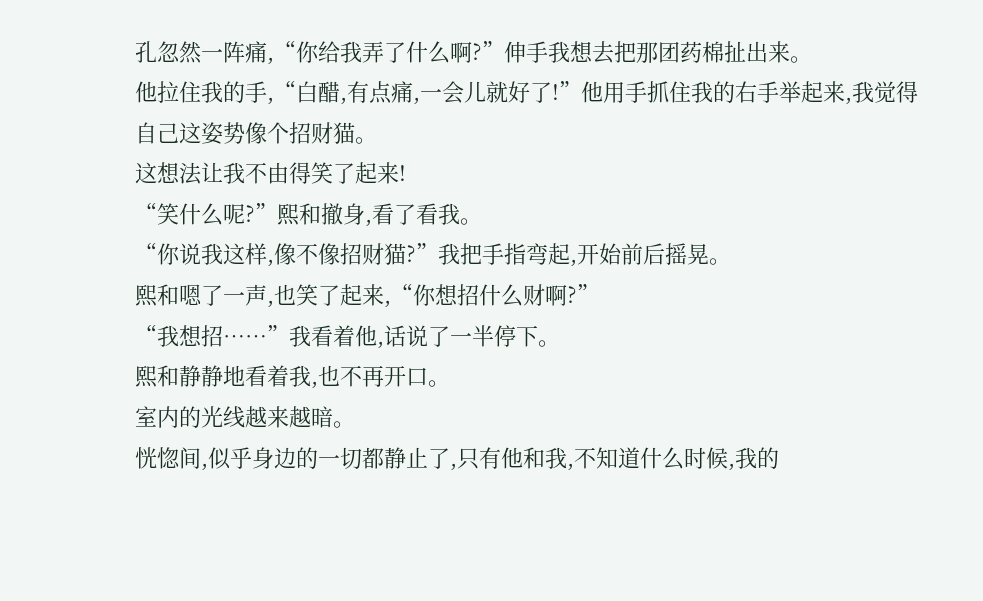孔忽然一阵痛,“你给我弄了什么啊?”伸手我想去把那团药棉扯出来。
他拉住我的手,“白醋,有点痛,一会儿就好了!”他用手抓住我的右手举起来,我觉得自己这姿势像个招财猫。
这想法让我不由得笑了起来!
“笑什么呢?”熙和撤身,看了看我。
“你说我这样,像不像招财猫?”我把手指弯起,开始前后摇晃。
熙和嗯了一声,也笑了起来,“你想招什么财啊?”
“我想招……”我看着他,话说了一半停下。
熙和静静地看着我,也不再开口。
室内的光线越来越暗。
恍惚间,似乎身边的一切都静止了,只有他和我,不知道什么时候,我的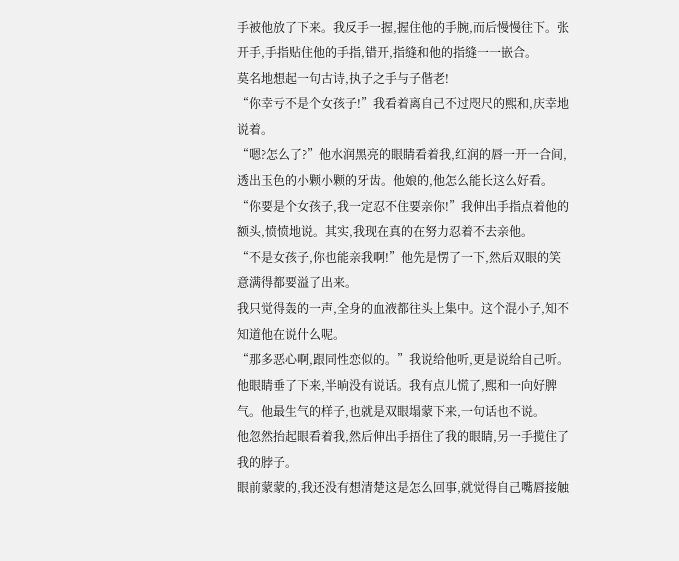手被他放了下来。我反手一握,握住他的手腕,而后慢慢往下。张开手,手指贴住他的手指,错开,指缝和他的指缝一一嵌合。
莫名地想起一句古诗,执子之手与子偕老!
“你幸亏不是个女孩子!”我看着离自己不过咫尺的熙和,庆幸地说着。
“嗯?怎么了?”他水润黑亮的眼睛看着我,红润的唇一开一合间,透出玉色的小颗小颗的牙齿。他娘的,他怎么能长这么好看。
“你要是个女孩子,我一定忍不住要亲你!”我伸出手指点着他的额头,愤愤地说。其实,我现在真的在努力忍着不去亲他。
“不是女孩子,你也能亲我啊!”他先是愣了一下,然后双眼的笑意满得都要溢了出来。
我只觉得轰的一声,全身的血液都往头上集中。这个混小子,知不知道他在说什么呢。
“那多恶心啊,跟同性恋似的。”我说给他听,更是说给自己听。
他眼睛垂了下来,半晌没有说话。我有点儿慌了,熙和一向好脾气。他最生气的样子,也就是双眼塌蒙下来,一句话也不说。
他忽然抬起眼看着我,然后伸出手捂住了我的眼睛,另一手揽住了我的脖子。
眼前蒙蒙的,我还没有想清楚这是怎么回事,就觉得自己嘴唇接触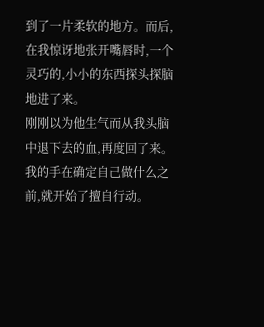到了一片柔软的地方。而后,在我惊讶地张开嘴唇时,一个灵巧的,小小的东西探头探脑地进了来。
刚刚以为他生气而从我头脑中退下去的血,再度回了来。我的手在确定自己做什么之前,就开始了擅自行动。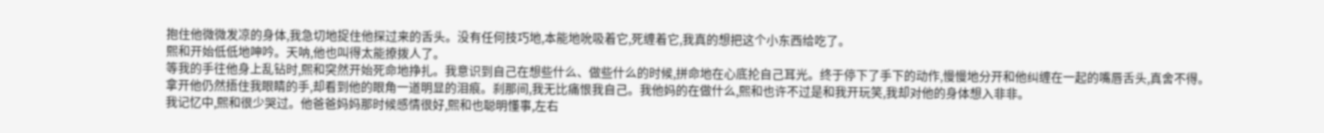抱住他微微发凉的身体,我急切地捉住他探过来的舌头。没有任何技巧地,本能地吮吸着它,死缠着它,我真的想把这个小东西给吃了。
熙和开始低低地呻吟。天呐,他也叫得太能撩拨人了。
等我的手往他身上乱钻时,熙和突然开始死命地挣扎。我意识到自己在想些什么、做些什么的时候,拼命地在心底抡自己耳光。终于停下了手下的动作,慢慢地分开和他纠缠在一起的嘴唇舌头,真舍不得。
拿开他仍然捂住我眼睛的手,却看到他的眼角一道明显的泪痕。刹那间,我无比痛恨我自己。我他妈的在做什么,熙和也许不过是和我开玩笑,我却对他的身体想入非非。
我记忆中,熙和很少哭过。他爸爸妈妈那时候感情很好,熙和也聪明懂事,左右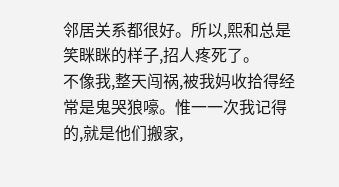邻居关系都很好。所以,熙和总是笑眯眯的样子,招人疼死了。
不像我,整天闯祸,被我妈收拾得经常是鬼哭狼嚎。惟一一次我记得的,就是他们搬家,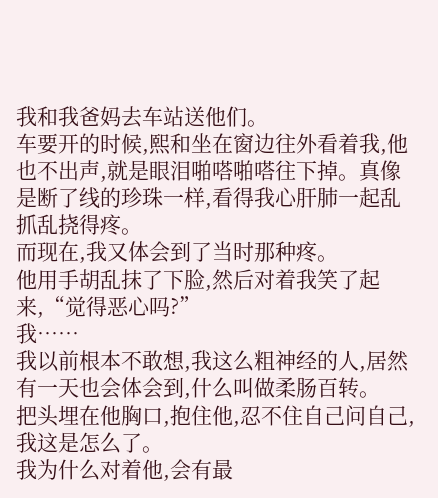我和我爸妈去车站送他们。
车要开的时候,熙和坐在窗边往外看着我,他也不出声,就是眼泪啪嗒啪嗒往下掉。真像是断了线的珍珠一样,看得我心肝肺一起乱抓乱挠得疼。
而现在,我又体会到了当时那种疼。
他用手胡乱抹了下脸,然后对着我笑了起来,“觉得恶心吗?”
我……
我以前根本不敢想,我这么粗神经的人,居然有一天也会体会到,什么叫做柔肠百转。
把头埋在他胸口,抱住他,忍不住自己问自己,我这是怎么了。
我为什么对着他,会有最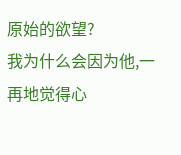原始的欲望?
我为什么会因为他,一再地觉得心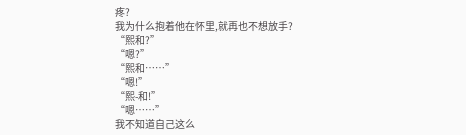疼?
我为什么抱着他在怀里,就再也不想放手?
“熙和?”
“嗯?”
“熙和……”
“嗯!”
“熙-和!”
“嗯……”
我不知道自己这么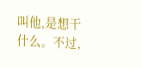叫他,是想干什么。不过,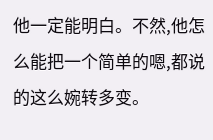他一定能明白。不然,他怎么能把一个简单的嗯,都说的这么婉转多变。